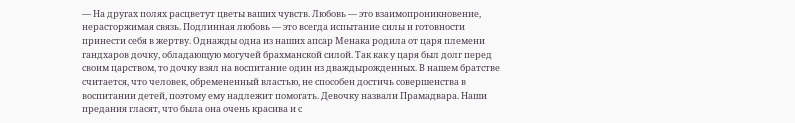— На другах полях расцветут цветы ваших чувств. Любовь — это взаимопроникновение, нерасторжимая связь. Подлинная любовь — это всегда испытание силы и готовности принести себя в жертву. Однажды одна из наших апсар Менака родила от царя племени гандхаров дочку, обладающую могучей брахманской силой. Так как у царя был долг перед своим царством, то дочку взял на воспитание один из дваждырожденных. В нашем братстве считается, что человек, обремененный властью, не способен достичь совершенства в воспитании детей, поэтому ему надлежит помогать. Девочку назвали Прамадвара. Наши предания гласят, что была она очень красива и с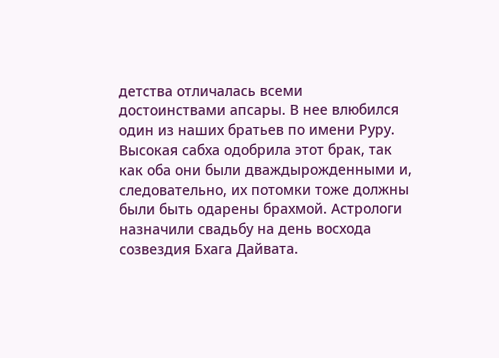детства отличалась всеми достоинствами апсары. В нее влюбился один из наших братьев по имени Руру. Высокая сабха одобрила этот брак, так как оба они были дваждырожденными и, следовательно, их потомки тоже должны были быть одарены брахмой. Астрологи назначили свадьбу на день восхода созвездия Бхага Дайвата.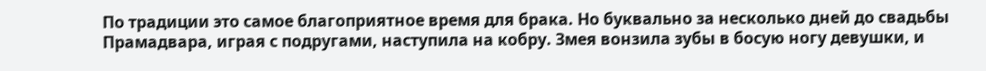По традиции это самое благоприятное время для брака. Но буквально за несколько дней до свадьбы Прамадвара, играя с подругами, наступила на кобру. Змея вонзила зубы в босую ногу девушки, и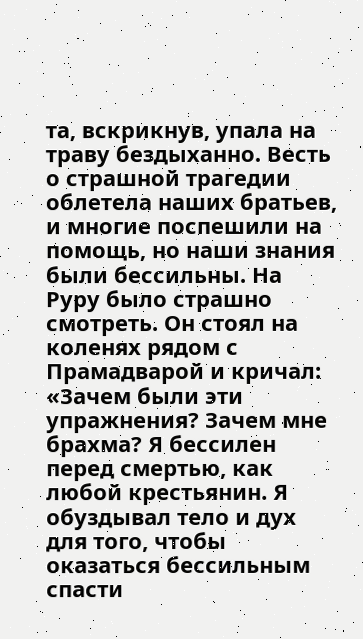та, вскрикнув, упала на траву бездыханно. Весть о страшной трагедии облетела наших братьев, и многие поспешили на помощь, но наши знания были бессильны. На Руру было страшно смотреть. Он стоял на коленях рядом с Прамадварой и кричал: «Зачем были эти упражнения? Зачем мне брахма? Я бессилен перед смертью, как любой крестьянин. Я обуздывал тело и дух для того, чтобы оказаться бессильным спасти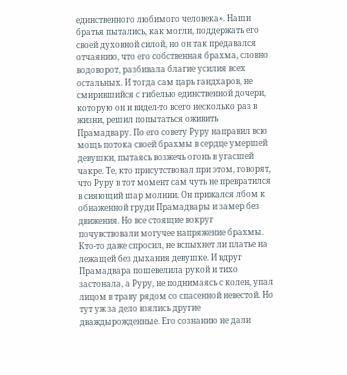единственного любимого человека». Наши братья пытались, как могли, поддержать его своей духовной силой, но он так предавался отчаянию, что его собственная брахма, словно водоворот, разбивала благие усилия всех остальных. И тогда сам царь гандхаров, не смирившийся с гибелью единственной дочери, которую он и видел-то всего несколько раз в жизни, решил попытаться оживить Прамадвару. По его совету Руру направил всю мощь потока своей брахмы в сердце умершей девушки, пытаясь возжечь огонь в угасшей чакре. Те, кто присутствовал при этом, говорят, что Руру в тот момент сам чуть не превратился в сияющий шар молнии. Он прижался лбом к обнаженной груди Прамадвары и замер без движения. Но все стоящие вокруг почувствовали могучее напряжение брахмы. Кто-то даже спросил, не вспыхнет ли платье на лежащей без дыхания девушке. И вдруг Прамадвара пошевелила рукой и тихо застонала, а Руру, не поднимаясь с колен, упал лицом в траву рядом со спасенной невестой. Но тут уж за дело взялись другие дваждырожденные. Его сознанию не дали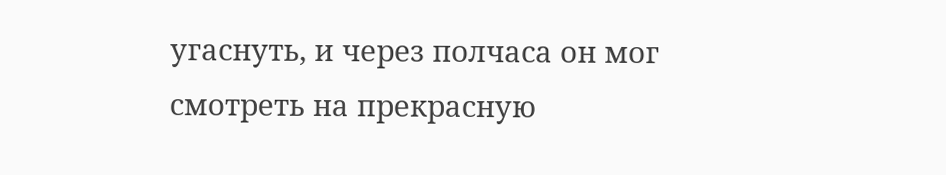угаснуть, и через полчаса он мог смотреть на прекрасную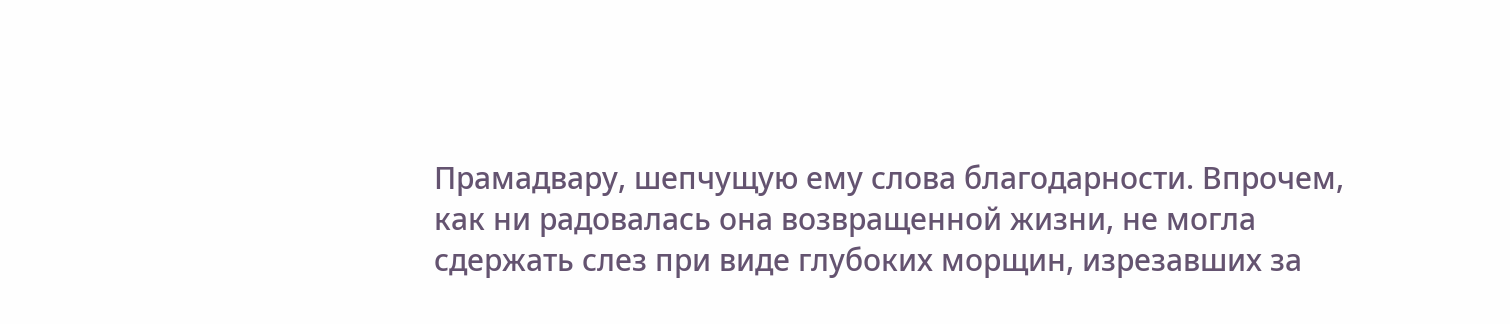Прамадвару, шепчущую ему слова благодарности. Впрочем, как ни радовалась она возвращенной жизни, не могла сдержать слез при виде глубоких морщин, изрезавших за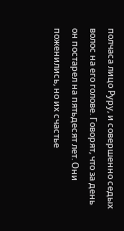полчаса лицо Руру, и совершенно седых волос на его голове. Говорят, что за день он постарел на пятьдесят лет. Они поженились, но их счастье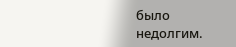было недолгим.